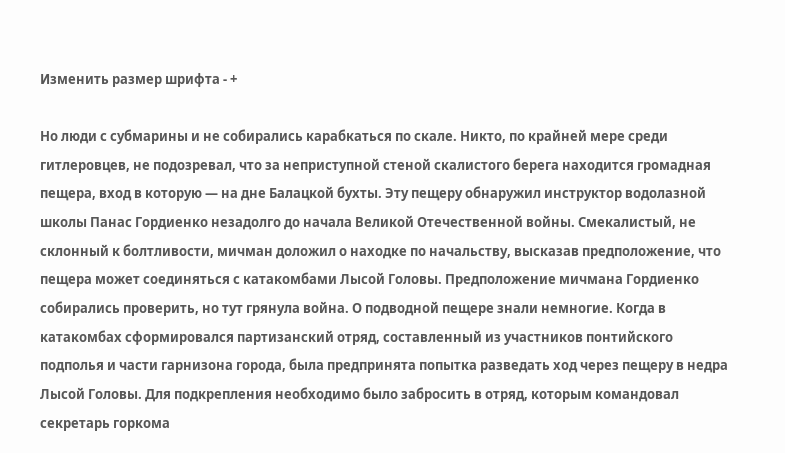Изменить размер шрифта - +

Но люди с субмарины и не собирались карабкаться по скале. Никто, по крайней мере среди гитлеровцев, не подозревал, что за неприступной стеной скалистого берега находится громадная пещера, вход в которую — на дне Балацкой бухты. Эту пещеру обнаружил инструктор водолазной школы Панас Гордиенко незадолго до начала Великой Отечественной войны. Смекалистый, не склонный к болтливости, мичман доложил о находке по начальству, высказав предположение, что пещера может соединяться с катакомбами Лысой Головы. Предположение мичмана Гордиенко собирались проверить, но тут грянула война. О подводной пещере знали немногие. Когда в катакомбах сформировался партизанский отряд, составленный из участников понтийского подполья и части гарнизона города, была предпринята попытка разведать ход через пещеру в недра Лысой Головы. Для подкрепления необходимо было забросить в отряд, которым командовал секретарь горкома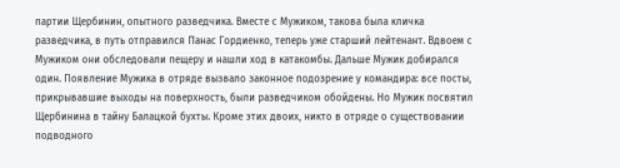партии Щербинин, опытного разведчика. Вместе с Мужиком, такова была кличка разведчика, в путь отправился Панас Гордиенко, теперь уже старший лейтенант. Вдвоем с Мужиком они обследовали пещеру и нашли ход в катакомбы. Дальше Мужик добирался один. Появление Мужика в отряде вызвало законное подозрение у командира: все посты, прикрывавшие выходы на поверхность, были разведчиком обойдены. Но Мужик посвятил Щербинина в тайну Балацкой бухты. Кроме этих двоих, никто в отряде о существовании подводного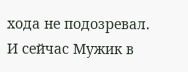хода не подозревал. И сейчас Мужик в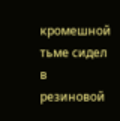кромешной тьме сидел в резиновой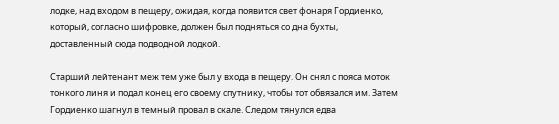лодке, над входом в пещеру, ожидая, когда появится свет фонаря Гордиенко, который, согласно шифровке, должен был подняться со дна бухты, доставленный сюда подводной лодкой.

Старший лейтенант меж тем уже был у входа в пещеру. Он снял с пояса моток тонкого линя и подал конец его своему спутнику, чтобы тот обвязался им. Затем Гордиенко шагнул в темный провал в скале. Следом тянулся едва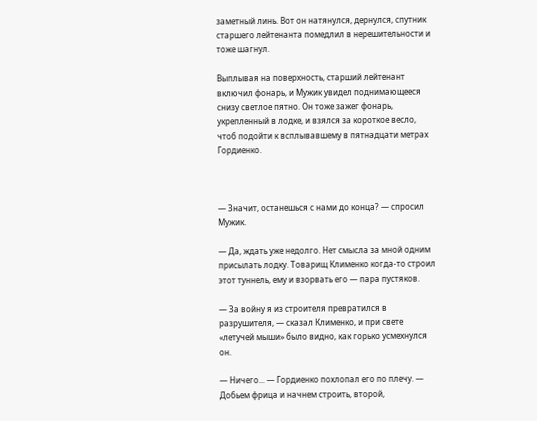заметный линь. Вот он натянулся, дернулся, спутник старшего лейтенанта помедлил в нерешительности и тоже шагнул.

Выплывая на поверхность, старший лейтенант включил фонарь, и Мужик увидел поднимающееся снизу светлое пятно. Он тоже зажег фонарь, укрепленный в лодке, и взялся за короткое весло, чтоб подойти к всплывавшему в пятнадцати метрах Гордиенко.



— Значит, останешься с нами до конца? — спросил Мужик.

— Да, ждать уже недолго. Нет смысла за мной одним присылать лодку. Товарищ Клименко когда-то строил этот туннель, ему и взорвать его — пара пустяков.

— За войну я из строителя превратился в разрушителя, — сказал Клименко, и при свете «летучей мыши» было видно, как горько усмехнулся он.

— Ничего... — Гордиенко похлопал его по плечу. — Добьем фрица и начнем строить, второй,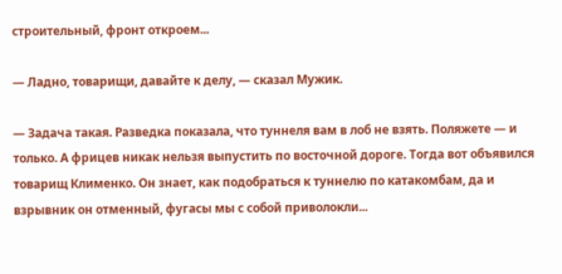строительный, фронт откроем...

— Ладно, товарищи, давайте к делу, — сказал Мужик.

— Задача такая. Разведка показала, что туннеля вам в лоб не взять. Поляжете — и только. А фрицев никак нельзя выпустить по восточной дороге. Тогда вот объявился товарищ Клименко. Он знает, как подобраться к туннелю по катакомбам, да и взрывник он отменный, фугасы мы с собой приволокли...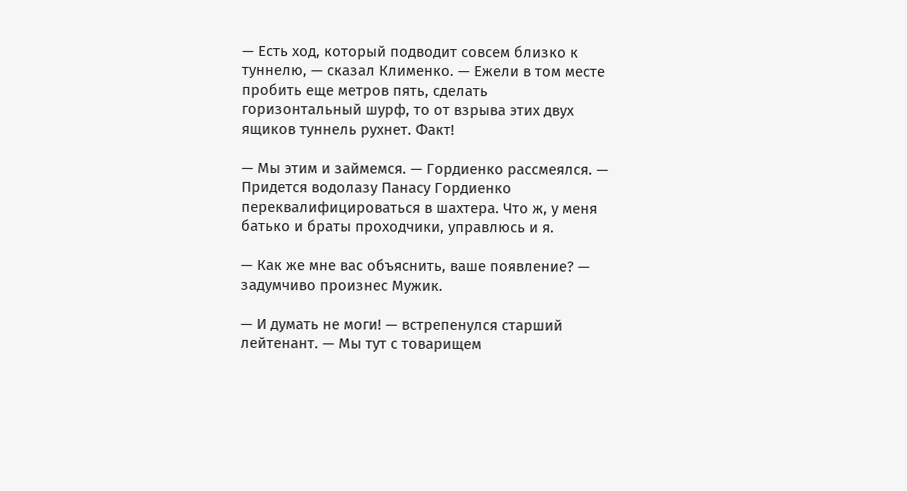— Есть ход, который подводит совсем близко к туннелю, — сказал Клименко. — Ежели в том месте пробить еще метров пять, сделать горизонтальный шурф, то от взрыва этих двух ящиков туннель рухнет. Факт!

— Мы этим и займемся. — Гордиенко рассмеялся. — Придется водолазу Панасу Гордиенко переквалифицироваться в шахтера. Что ж, у меня батько и браты проходчики, управлюсь и я.

— Как же мне вас объяснить, ваше появление? — задумчиво произнес Мужик.

— И думать не моги! — встрепенулся старший лейтенант. — Мы тут с товарищем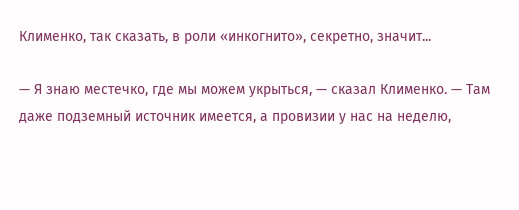Клименко, так сказать, в роли «инкогнито», секретно, значит...

— Я знаю местечко, где мы можем укрыться, — сказал Клименко. — Там даже подземный источник имеется, а провизии у нас на неделю,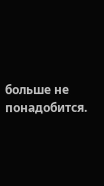больше не понадобится.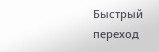Быстрый переход